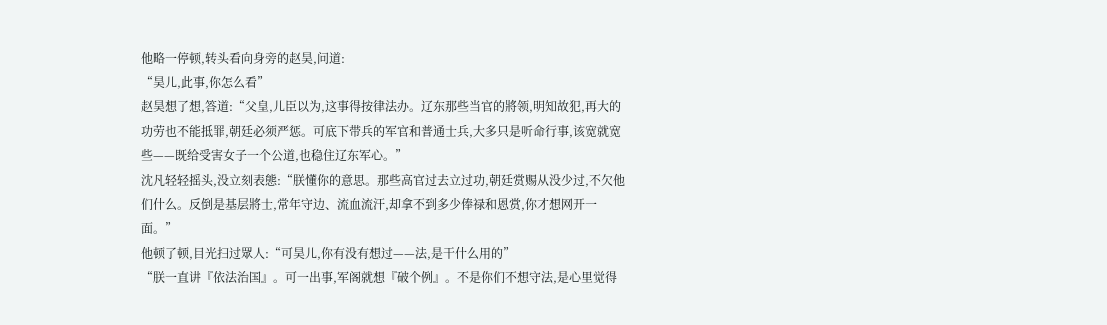他略一停顿,转头看向身旁的赵昊,问道:
“昊儿,此事,你怎么看”
赵昊想了想,答道:“父皇,儿臣以为,这事得按律法办。辽东那些当官的將领,明知故犯,再大的功劳也不能抵罪,朝廷必须严惩。可底下带兵的军官和普通士兵,大多只是听命行事,该宽就宽些——既给受害女子一个公道,也稳住辽东军心。”
沈凡轻轻摇头,没立刻表態:“朕懂你的意思。那些高官过去立过功,朝廷赏赐从没少过,不欠他们什么。反倒是基层將士,常年守边、流血流汗,却拿不到多少俸禄和恩赏,你才想网开一面。”
他顿了顿,目光扫过眾人:“可昊儿,你有没有想过——法,是干什么用的”
“朕一直讲『依法治国』。可一出事,军阁就想『破个例』。不是你们不想守法,是心里觉得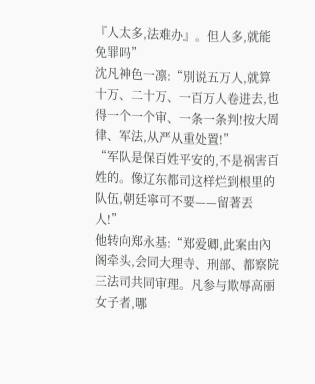『人太多,法难办』。但人多,就能免罪吗”
沈凡神色一凛:“別说五万人,就算十万、二十万、一百万人卷进去,也得一个一个审、一条一条判!按大周律、军法,从严从重处置!”
“军队是保百姓平安的,不是祸害百姓的。像辽东都司这样烂到根里的队伍,朝廷寧可不要——留著丟人!”
他转向郑永基:“郑爱卿,此案由內阁牵头,会同大理寺、刑部、都察院三法司共同审理。凡参与欺辱高丽女子者,哪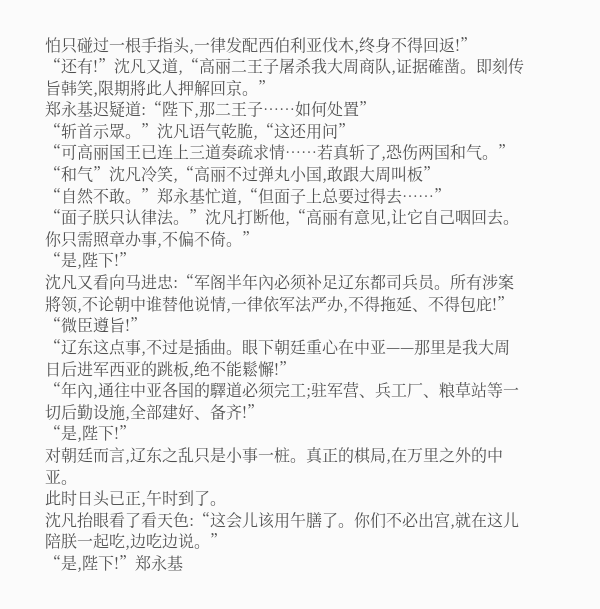怕只碰过一根手指头,一律发配西伯利亚伐木,终身不得回返!”
“还有!”沈凡又道,“高丽二王子屠杀我大周商队,证据確凿。即刻传旨韩笑,限期將此人押解回京。”
郑永基迟疑道:“陛下,那二王子……如何处置”
“斩首示眾。”沈凡语气乾脆,“这还用问”
“可高丽国王已连上三道奏疏求情……若真斩了,恐伤两国和气。”
“和气”沈凡冷笑,“高丽不过弹丸小国,敢跟大周叫板”
“自然不敢。”郑永基忙道,“但面子上总要过得去……”
“面子朕只认律法。”沈凡打断他,“高丽有意见,让它自己咽回去。你只需照章办事,不偏不倚。”
“是,陛下!”
沈凡又看向马进忠:“军阁半年內必须补足辽东都司兵员。所有涉案將领,不论朝中谁替他说情,一律依军法严办,不得拖延、不得包庇!”
“微臣遵旨!”
“辽东这点事,不过是插曲。眼下朝廷重心在中亚——那里是我大周日后进军西亚的跳板,绝不能鬆懈!”
“年內,通往中亚各国的驛道必须完工;驻军营、兵工厂、粮草站等一切后勤设施,全部建好、备齐!”
“是,陛下!”
对朝廷而言,辽东之乱只是小事一桩。真正的棋局,在万里之外的中亚。
此时日头已正,午时到了。
沈凡抬眼看了看天色:“这会儿该用午膳了。你们不必出宫,就在这儿陪朕一起吃,边吃边说。”
“是,陛下!”郑永基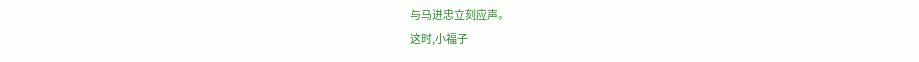与马进忠立刻应声。
这时,小福子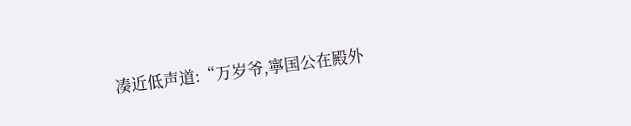凑近低声道:“万岁爷,寧国公在殿外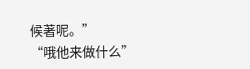候著呢。”
“哦他来做什么”